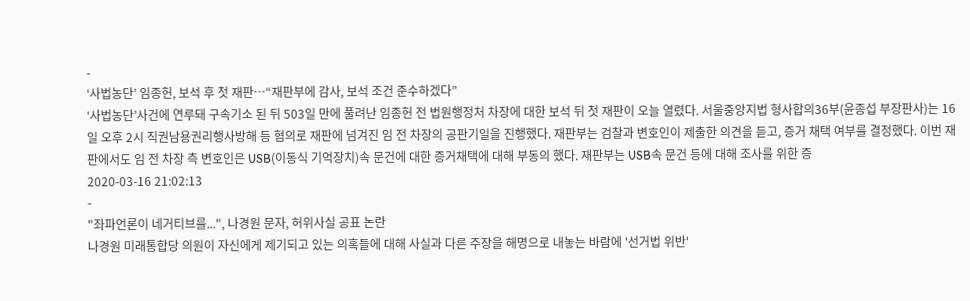-
‘사법농단’ 임종헌, 보석 후 첫 재판…“재판부에 감사, 보석 조건 준수하겠다”
‘사법농단’사건에 연루돼 구속기소 된 뒤 503일 만에 풀려난 임종헌 전 법원행정처 차장에 대한 보석 뒤 첫 재판이 오늘 열렸다. 서울중앙지법 형사합의36부(윤종섭 부장판사)는 16일 오후 2시 직권남용권리행사방해 등 혐의로 재판에 넘겨진 임 전 차장의 공판기일을 진행했다. 재판부는 검찰과 변호인이 제출한 의견을 듣고, 증거 채택 여부를 결정했다. 이번 재판에서도 임 전 차장 측 변호인은 USB(이동식 기억장치)속 문건에 대한 증거채택에 대해 부동의 했다. 재판부는 USB속 문건 등에 대해 조사를 위한 증
2020-03-16 21:02:13
-
"좌파언론이 네거티브를...", 나경원 문자, 허위사실 공표 논란
나경원 미래통합당 의원이 자신에게 제기되고 있는 의혹들에 대해 사실과 다른 주장을 해명으로 내놓는 바람에 '선거법 위반'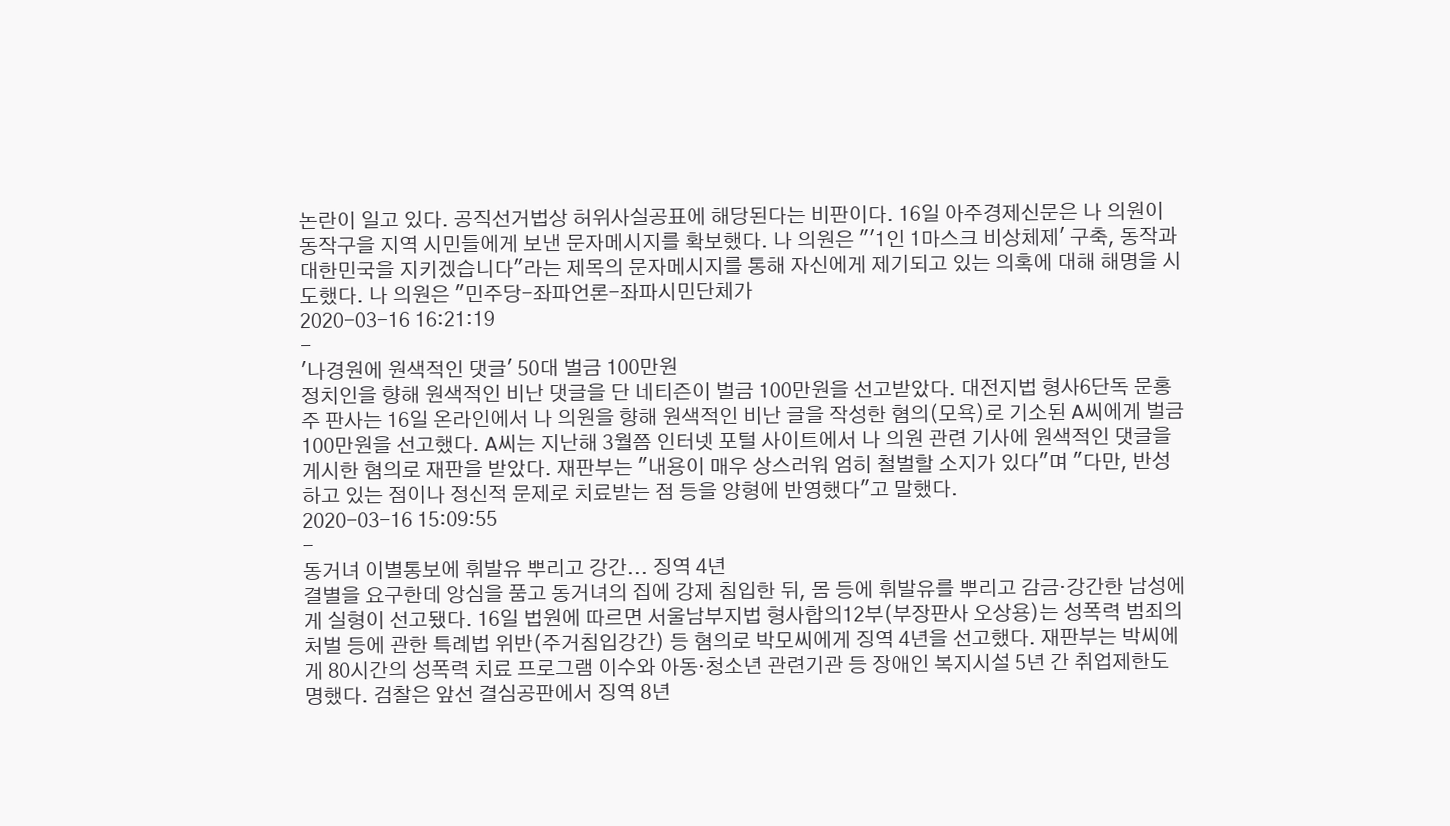논란이 일고 있다. 공직선거법상 허위사실공표에 해당된다는 비판이다. 16일 아주경제신문은 나 의원이 동작구을 지역 시민들에게 보낸 문자메시지를 확보했다. 나 의원은 "'1인 1마스크 비상체제' 구축, 동작과 대한민국을 지키겠습니다"라는 제목의 문자메시지를 통해 자신에게 제기되고 있는 의혹에 대해 해명을 시도했다. 나 의원은 "민주당-좌파언론-좌파시민단체가
2020-03-16 16:21:19
-
'나경원에 원색적인 댓글' 50대 벌금 100만원
정치인을 향해 원색적인 비난 댓글을 단 네티즌이 벌금 100만원을 선고받았다. 대전지법 형사6단독 문홍주 판사는 16일 온라인에서 나 의원을 향해 원색적인 비난 글을 작성한 혐의(모욕)로 기소된 A씨에게 벌금 100만원을 선고했다. A씨는 지난해 3월쯤 인터넷 포털 사이트에서 나 의원 관련 기사에 원색적인 댓글을 게시한 혐의로 재판을 받았다. 재판부는 "내용이 매우 상스러워 엄히 철벌할 소지가 있다"며 "다만, 반성하고 있는 점이나 정신적 문제로 치료받는 점 등을 양형에 반영했다"고 말했다.
2020-03-16 15:09:55
-
동거녀 이별통보에 휘발유 뿌리고 강간... 징역 4년
결별을 요구한데 앙심을 품고 동거녀의 집에 강제 침입한 뒤, 몸 등에 휘발유를 뿌리고 감금·강간한 남성에게 실형이 선고됐다. 16일 법원에 따르면 서울남부지법 형사합의12부(부장판사 오상용)는 성폭력 범죄의 처벌 등에 관한 특례법 위반(주거침입강간) 등 혐의로 박모씨에게 징역 4년을 선고했다. 재판부는 박씨에게 80시간의 성폭력 치료 프로그램 이수와 아동·청소년 관련기관 등 장애인 복지시설 5년 간 취업제한도 명했다. 검찰은 앞선 결심공판에서 징역 8년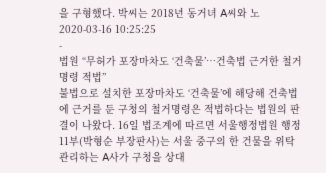을 구형했다. 박씨는 2018년 동거녀 A씨와 노
2020-03-16 10:25:25
-
법원 “무허가 포장마차도 ‘건축물’…건축법 근거한 철거명령 적법”
불법으로 설치한 포장마차도 ‘건축물’에 해당해 건축법에 근거를 둔 구청의 철거명령은 적법하다는 법원의 판결이 나왔다. 16일 법조계에 따르면 서울행정법원 행정11부(박형순 부장판사)는 서울 중구의 한 건물을 위탁 관리하는 A사가 구청을 상대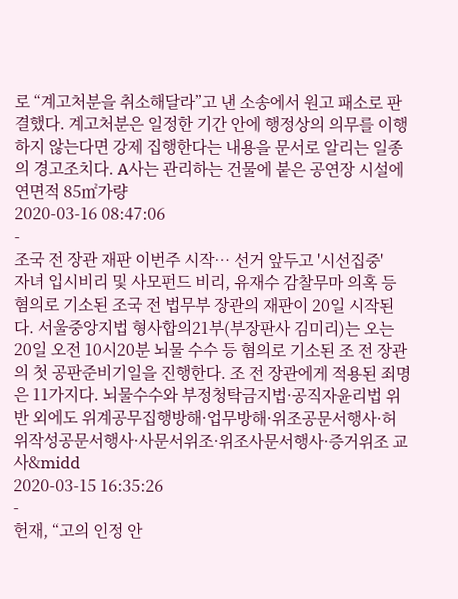로 “계고처분을 취소해달라”고 낸 소송에서 원고 패소로 판결했다. 계고처분은 일정한 기간 안에 행정상의 의무를 이행하지 않는다면 강제 집행한다는 내용을 문서로 알리는 일종의 경고조치다. A사는 관리하는 건물에 붙은 공연장 시설에 연면적 85㎡가량
2020-03-16 08:47:06
-
조국 전 장관 재판 이번주 시작… 선거 앞두고 '시선집중'
자녀 입시비리 및 사모펀드 비리, 유재수 감찰무마 의혹 등 혐의로 기소된 조국 전 법무부 장관의 재판이 20일 시작된다. 서울중앙지법 형사합의21부(부장판사 김미리)는 오는 20일 오전 10시20분 뇌물 수수 등 혐의로 기소된 조 전 장관의 첫 공판준비기일을 진행한다. 조 전 장관에게 적용된 죄명은 11가지다. 뇌물수수와 부정청탁금지법·공직자윤리법 위반 외에도 위계공무집행방해·업무방해·위조공문서행사·허위작성공문서행사·사문서위조·위조사문서행사·증거위조 교사&midd
2020-03-15 16:35:26
-
헌재, “고의 인정 안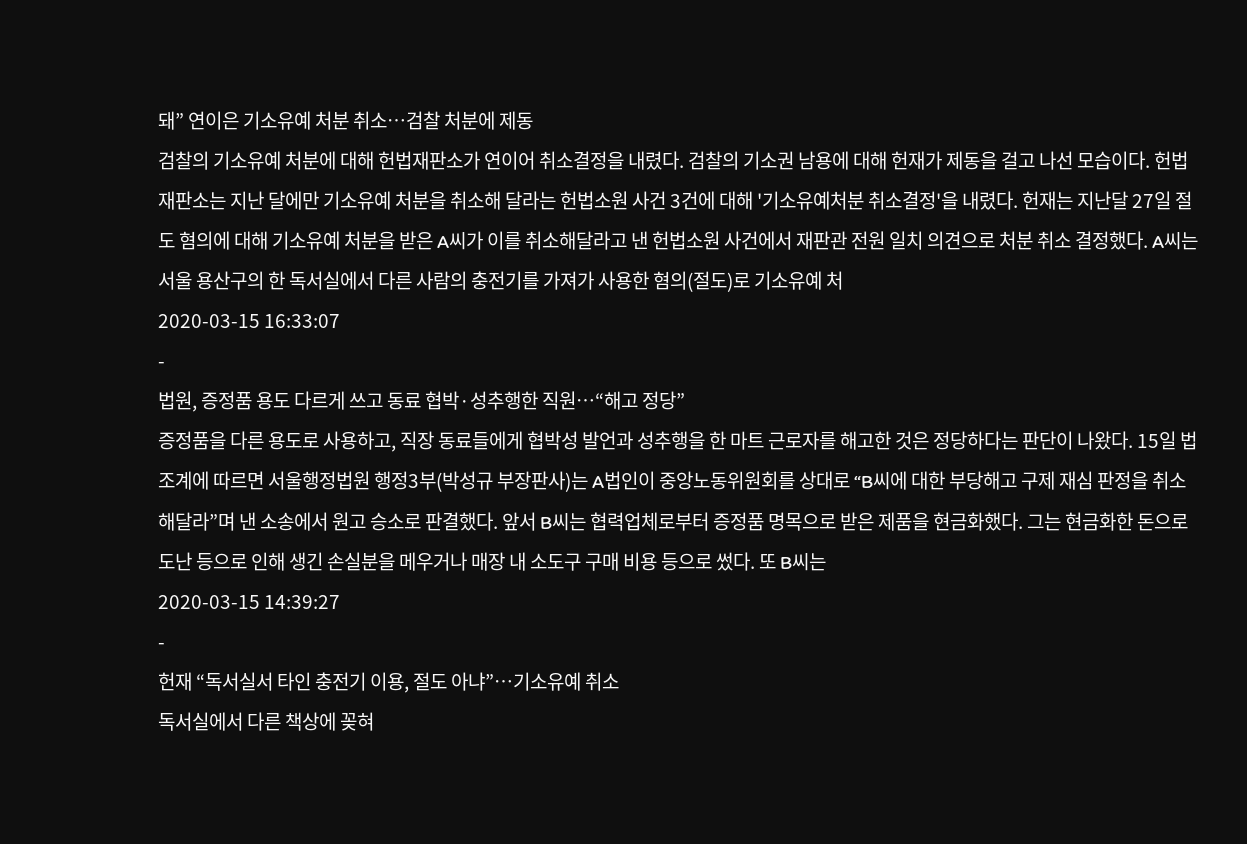돼” 연이은 기소유예 처분 취소…검찰 처분에 제동
검찰의 기소유예 처분에 대해 헌법재판소가 연이어 취소결정을 내렸다. 검찰의 기소권 남용에 대해 헌재가 제동을 걸고 나선 모습이다. 헌법재판소는 지난 달에만 기소유예 처분을 취소해 달라는 헌법소원 사건 3건에 대해 '기소유예처분 취소결정'을 내렸다. 헌재는 지난달 27일 절도 혐의에 대해 기소유예 처분을 받은 A씨가 이를 취소해달라고 낸 헌법소원 사건에서 재판관 전원 일치 의견으로 처분 취소 결정했다. A씨는 서울 용산구의 한 독서실에서 다른 사람의 충전기를 가져가 사용한 혐의(절도)로 기소유예 처
2020-03-15 16:33:07
-
법원, 증정품 용도 다르게 쓰고 동료 협박·성추행한 직원…“해고 정당”
증정품을 다른 용도로 사용하고, 직장 동료들에게 협박성 발언과 성추행을 한 마트 근로자를 해고한 것은 정당하다는 판단이 나왔다. 15일 법조계에 따르면 서울행정법원 행정3부(박성규 부장판사)는 A법인이 중앙노동위원회를 상대로 “B씨에 대한 부당해고 구제 재심 판정을 취소해달라”며 낸 소송에서 원고 승소로 판결했다. 앞서 B씨는 협력업체로부터 증정품 명목으로 받은 제품을 현금화했다. 그는 현금화한 돈으로 도난 등으로 인해 생긴 손실분을 메우거나 매장 내 소도구 구매 비용 등으로 썼다. 또 B씨는
2020-03-15 14:39:27
-
헌재 “독서실서 타인 충전기 이용, 절도 아냐”…기소유예 취소
독서실에서 다른 책상에 꽂혀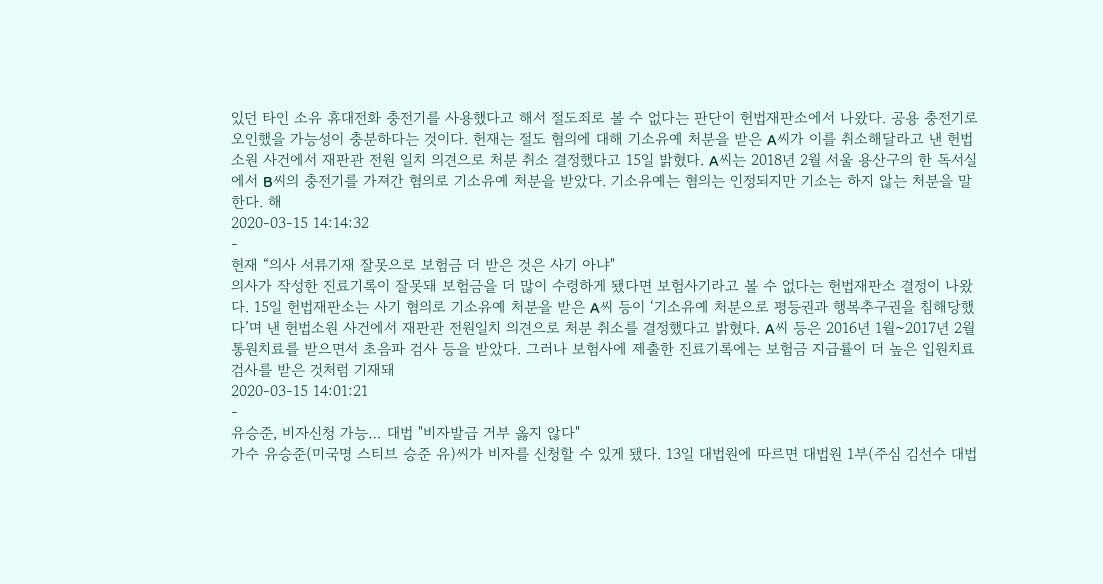있던 타인 소유 휴대전화 충전기를 사용했다고 해서 절도죄로 볼 수 없다는 판단이 헌법재판소에서 나왔다. 공용 충전기로 오인했을 가능성이 충분하다는 것이다. 헌재는 절도 혐의에 대해 기소유예 처분을 받은 A씨가 이를 취소해달라고 낸 헌법소원 사건에서 재판관 전원 일치 의견으로 처분 취소 결정했다고 15일 밝혔다. A씨는 2018년 2월 서울 용산구의 한 독서실에서 B씨의 충전기를 가져간 혐의로 기소유예 처분을 받았다. 기소유예는 혐의는 인정되지만 기소는 하지 않는 처분을 말한다. 해
2020-03-15 14:14:32
-
헌재 “의사 서류기재 잘못으로 보험금 더 받은 것은 사기 아냐"
의사가 작성한 진료기록이 잘못돼 보험금을 더 많이 수령하게 됐다면 보험사기라고 볼 수 없다는 헌법재판소 결정이 나왔다. 15일 헌법재판소는 사기 혐의로 기소유예 처분을 받은 A씨 등이 ‘기소유예 처분으로 평등권과 행복추구권을 침해당했다’며 낸 헌법소원 사건에서 재판관 전원일치 의견으로 처분 취소를 결정했다고 밝혔다. A씨 등은 2016년 1월~2017년 2월 통원치료를 받으면서 초음파 검사 등을 받았다. 그러나 보험사에 제출한 진료기록에는 보험금 지급률이 더 높은 입원치료 검사를 받은 것처럼 기재돼
2020-03-15 14:01:21
-
유승준, 비자신청 가능… 대법 "비자발급 거부 옳지 않다"
가수 유승준(미국명 스티브 승준 유)씨가 비자를 신청할 수 있게 됐다. 13일 대법원에 따르면 대법원 1부(주심 김선수 대법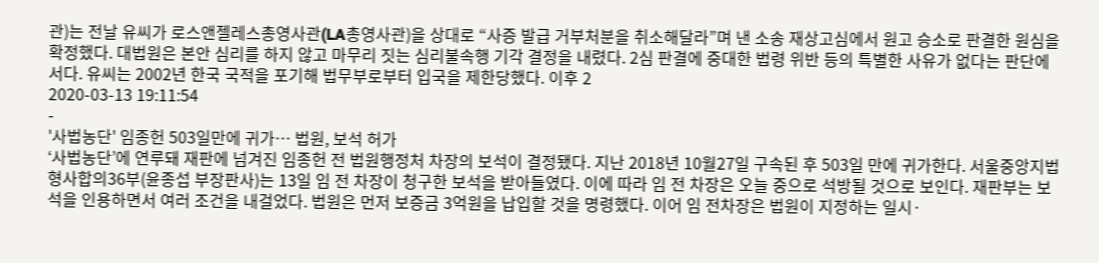관)는 전날 유씨가 로스앤젤레스총영사관(LA총영사관)을 상대로 “사증 발급 거부처분을 취소해달라”며 낸 소송 재상고심에서 원고 승소로 판결한 원심을 확정했다. 대법원은 본안 심리를 하지 않고 마무리 짓는 심리불속행 기각 결정을 내렸다. 2심 판결에 중대한 법령 위반 등의 특별한 사유가 없다는 판단에서다. 유씨는 2002년 한국 국적을 포기해 법무부로부터 입국을 제한당했다. 이후 2
2020-03-13 19:11:54
-
'사법농단' 임종헌 503일만에 귀가… 법원, 보석 허가
‘사법농단’에 연루돼 재판에 넘겨진 임종헌 전 법원행정처 차장의 보석이 결정됐다. 지난 2018년 10월27일 구속된 후 503일 만에 귀가한다. 서울중앙지법 형사합의36부(윤종섭 부장판사)는 13일 임 전 차장이 청구한 보석을 받아들였다. 이에 따라 임 전 차장은 오늘 중으로 석방될 것으로 보인다. 재판부는 보석을 인용하면서 여러 조건을 내걸었다. 법원은 먼저 보증금 3억원을 납입할 것을 명령했다. 이어 임 전차장은 법원이 지정하는 일시·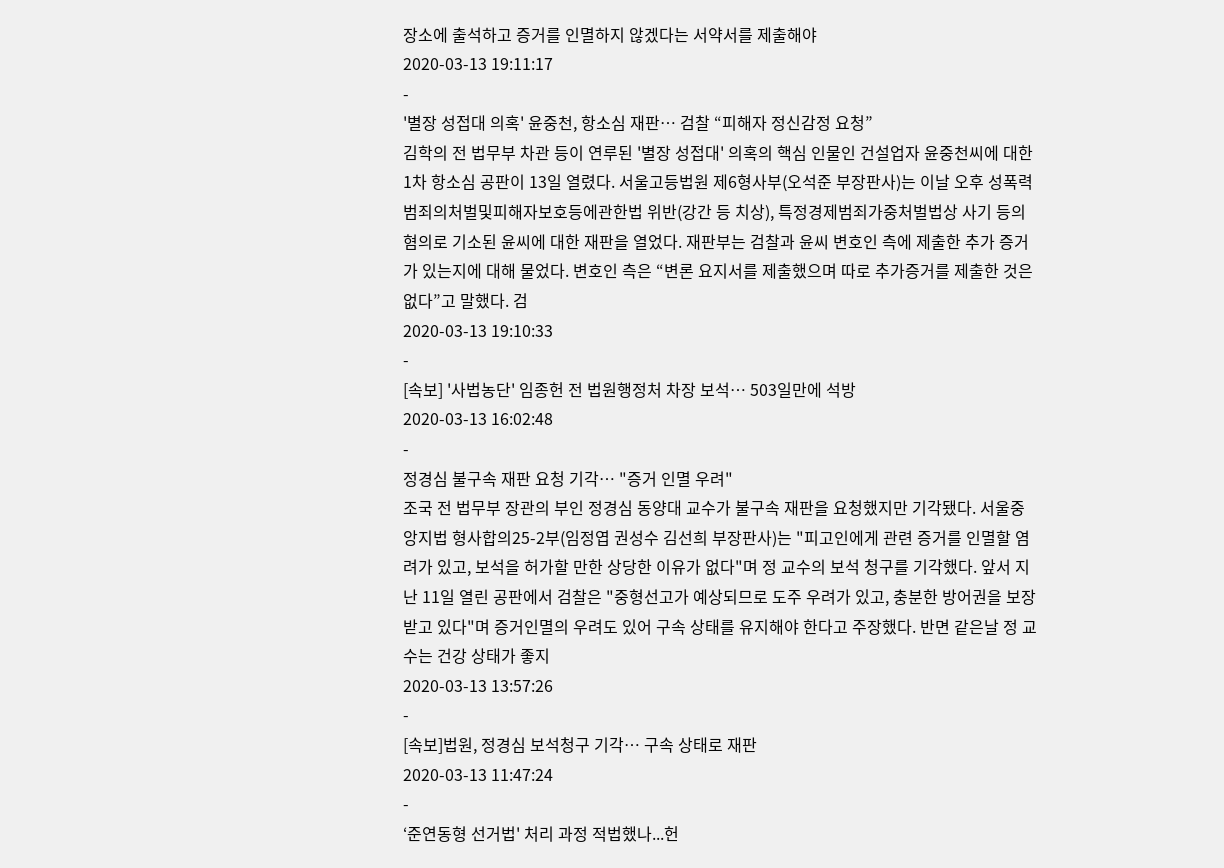장소에 출석하고 증거를 인멸하지 않겠다는 서약서를 제출해야
2020-03-13 19:11:17
-
'별장 성접대 의혹' 윤중천, 항소심 재판… 검찰 “피해자 정신감정 요청”
김학의 전 법무부 차관 등이 연루된 '별장 성접대' 의혹의 핵심 인물인 건설업자 윤중천씨에 대한 1차 항소심 공판이 13일 열렸다. 서울고등법원 제6형사부(오석준 부장판사)는 이날 오후 성폭력범죄의처벌및피해자보호등에관한법 위반(강간 등 치상), 특정경제범죄가중처벌법상 사기 등의 혐의로 기소된 윤씨에 대한 재판을 열었다. 재판부는 검찰과 윤씨 변호인 측에 제출한 추가 증거가 있는지에 대해 물었다. 변호인 측은 “변론 요지서를 제출했으며 따로 추가증거를 제출한 것은 없다”고 말했다. 검
2020-03-13 19:10:33
-
[속보] '사법농단' 임종헌 전 법원행정처 차장 보석… 503일만에 석방
2020-03-13 16:02:48
-
정경심 불구속 재판 요청 기각… "증거 인멸 우려"
조국 전 법무부 장관의 부인 정경심 동양대 교수가 불구속 재판을 요청했지만 기각됐다. 서울중앙지법 형사합의25-2부(임정엽 권성수 김선희 부장판사)는 "피고인에게 관련 증거를 인멸할 염려가 있고, 보석을 허가할 만한 상당한 이유가 없다"며 정 교수의 보석 청구를 기각했다. 앞서 지난 11일 열린 공판에서 검찰은 "중형선고가 예상되므로 도주 우려가 있고, 충분한 방어권을 보장받고 있다"며 증거인멸의 우려도 있어 구속 상태를 유지해야 한다고 주장했다. 반면 같은날 정 교수는 건강 상태가 좋지
2020-03-13 13:57:26
-
[속보]법원, 정경심 보석청구 기각… 구속 상태로 재판
2020-03-13 11:47:24
-
‘준연동형 선거법' 처리 과정 적법했나...헌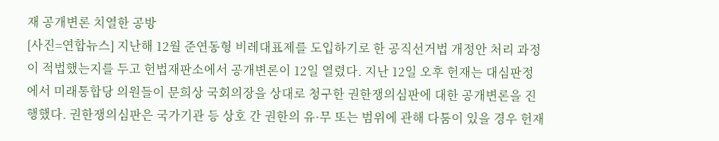재 공개변론 치열한 공방
[사진=연합뉴스] 지난해 12월 준연동형 비레대표제를 도입하기로 한 공직선거법 개정안 처리 과정이 적법했는지를 두고 헌법재판소에서 공개변론이 12일 열렸다. 지난 12일 오후 헌재는 대심판정에서 미래통합당 의원들이 문희상 국회의장을 상대로 청구한 권한쟁의심판에 대한 공개변론을 진행했다. 권한쟁의심판은 국가기관 등 상호 간 권한의 유·무 또는 범위에 관해 다툼이 있을 경우 헌재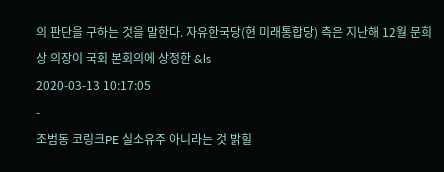의 판단을 구하는 것을 말한다. 자유한국당(현 미래통합당) 측은 지난해 12월 문희상 의장이 국회 본회의에 상정한 &ls
2020-03-13 10:17:05
-
조범동 코링크PE 실소유주 아니라는 것 밝힐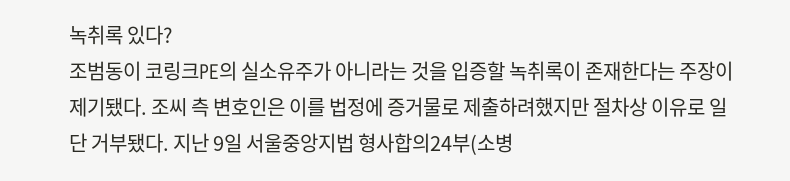녹취록 있다?
조범동이 코링크PE의 실소유주가 아니라는 것을 입증할 녹취록이 존재한다는 주장이 제기됐다. 조씨 측 변호인은 이를 법정에 증거물로 제출하려했지만 절차상 이유로 일단 거부됐다. 지난 9일 서울중앙지법 형사합의24부(소병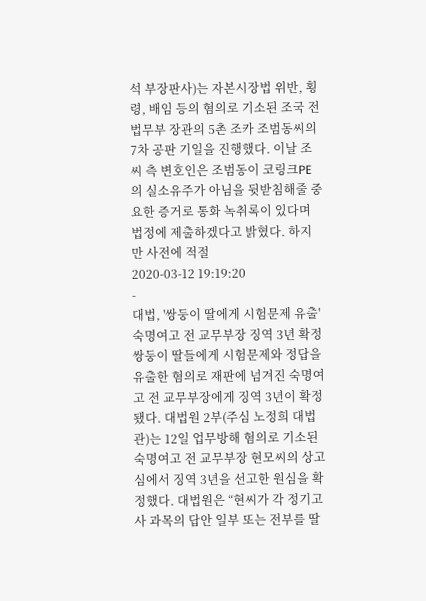석 부장판사)는 자본시장법 위반, 횡령, 배임 등의 혐의로 기소된 조국 전 법무부 장관의 5촌 조카 조범동씨의 7차 공판 기일을 진행했다. 이날 조씨 측 변호인은 조범동이 코링크PE의 실소유주가 아님을 뒷받침해줄 중요한 증거로 통화 녹취록이 있다며 법정에 제출하겠다고 밝혔다. 하지만 사전에 적절
2020-03-12 19:19:20
-
대법, '쌍둥이 딸에게 시험문제 유출' 숙명여고 전 교무부장 징역 3년 확정
쌍둥이 딸들에게 시험문제와 정답을 유출한 혐의로 재판에 넘겨진 숙명여고 전 교무부장에게 징역 3년이 확정됐다. 대법원 2부(주심 노정희 대법관)는 12일 업무방해 혐의로 기소된 숙명여고 전 교무부장 현모씨의 상고심에서 징역 3년을 선고한 원심을 확정했다. 대법원은 “현씨가 각 정기고사 과목의 답안 일부 또는 전부를 딸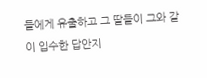들에게 유출하고 그 딸들이 그와 같이 입수한 답안지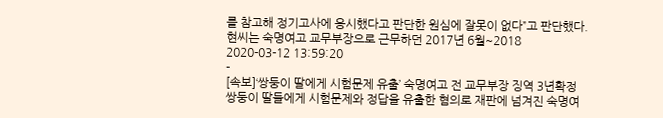를 참고해 정기고사에 응시했다고 판단한 원심에 잘못이 없다”고 판단했다. 현씨는 숙명여고 교무부장으로 근무하던 2017년 6월~2018
2020-03-12 13:59:20
-
[속보]‘쌍둥이 딸에게 시험문제 유출’ 숙명여고 전 교무부장 징역 3년확정
쌍둥이 딸들에게 시험문제와 정답을 유출한 혐의로 재판에 넘겨진 숙명여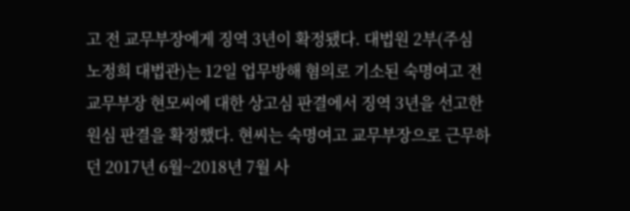고 전 교무부장에게 징역 3년이 확정됐다. 대법원 2부(주심 노정희 대법관)는 12일 업무방해 혐의로 기소된 숙명여고 전 교무부장 현모씨에 대한 상고심 판결에서 징역 3년을 선고한 원심 판결을 확정했다. 현씨는 숙명여고 교무부장으로 근무하던 2017년 6월~2018년 7월 사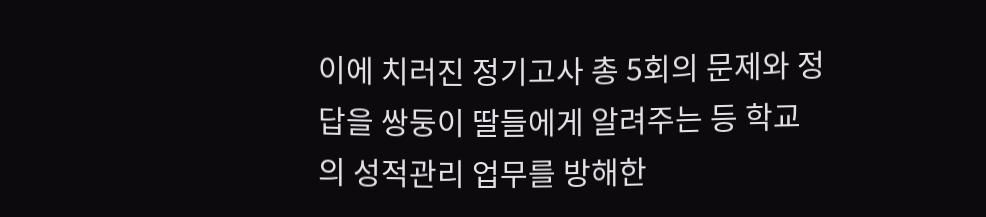이에 치러진 정기고사 총 5회의 문제와 정답을 쌍둥이 딸들에게 알려주는 등 학교의 성적관리 업무를 방해한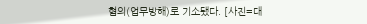혐의(업무방해)로 기소됐다. [사진=대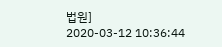법원]
2020-03-12 10:36:44